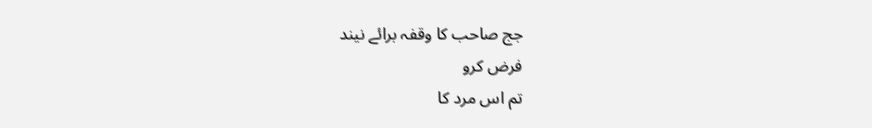جج صاحب کا وقفہ برائے نیند
فرض کرو
تم اس مرد کا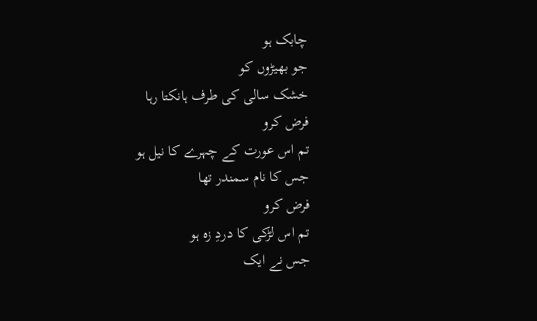چابک ہو
جو بھیڑوں کو
خشک سالی کی طرف ہانکتا رہا
فرض کرو
تم اس عورت کے چہرے کا نیل ہو
جس کا نام سمندر تھا
فرض کرو
تم اس لڑکی کا دردِ زہ ہو
جس نے ایک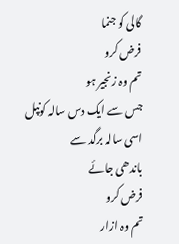گالی کو جنما
فرض کرو
تم وہ زنجیر ہو
جس سے ایک دس سالہ کونپل
اسی سالہ برگد سے
باندھی جائے
فرض کرو
تم وہ ازار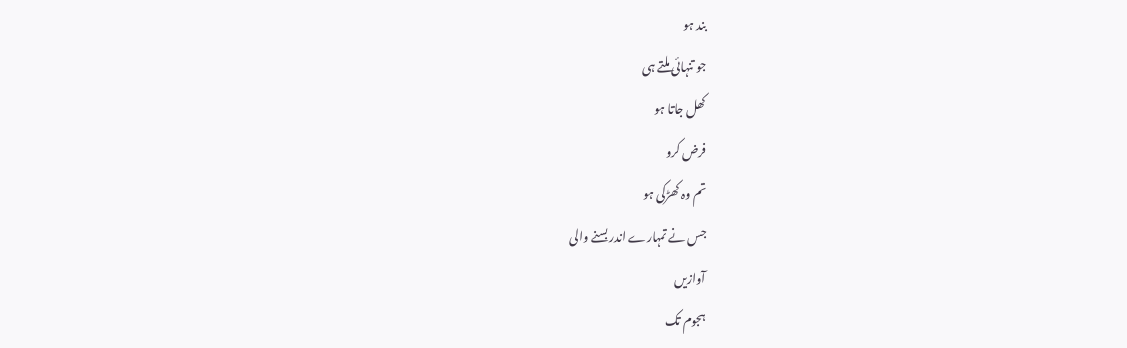بند ہو
جو تنہائی ملتے ہی
کھل جاتا ہو
فرض کرو
تم وہ کھڑکی ہو
جس نے تمہارے اندر بسنے والی
آوازیں
ہجوم تک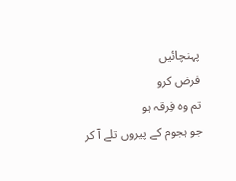پہنچائیں
فرض کرو
تم وہ فِرقہ ہو
جو ہجوم کے پیروں تلے آ کر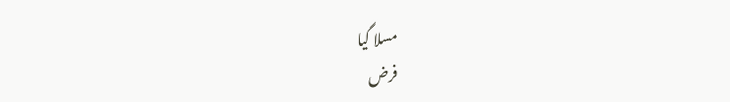مسلا گیا
فرض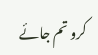کرو تم جائے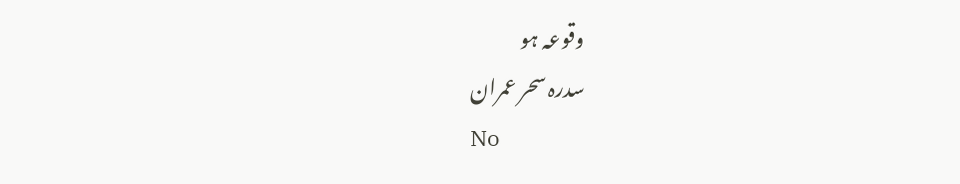وقوعہ ہو
سدرہ سحر عمران
No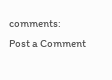comments:
Post a Comment